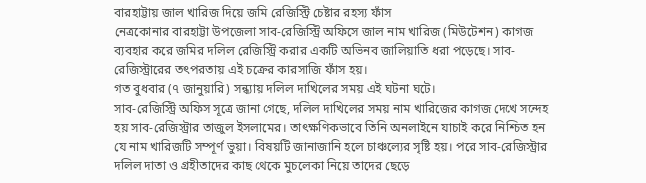বারহাট্টায় জাল খারিজ দিয়ে জমি রেজিস্ট্রি চেষ্টার রহস্য ফাঁস
নেত্রকোনার বারহাট্টা উপজেলা সাব-রেজিস্ট্রি অফিসে জাল নাম খারিজ (মিউটেশন) কাগজ ব্যবহার করে জমির দলিল রেজিস্ট্রি করার একটি অভিনব জালিয়াতি ধরা পড়েছে। সাব-রেজিস্ট্রারের তৎপরতায় এই চক্রের কারসাজি ফাঁস হয়।
গত বুধবার (৭ জানুয়ারি) সন্ধ্যায় দলিল দাখিলের সময় এই ঘটনা ঘটে।
সাব-রেজিস্ট্রি অফিস সূত্রে জানা গেছে, দলিল দাখিলের সময় নাম খারিজের কাগজ দেখে সন্দেহ হয় সাব-রেজিস্ট্রার তাজুল ইসলামের। তাৎক্ষণিকভাবে তিনি অনলাইনে যাচাই করে নিশ্চিত হন যে নাম খারিজটি সম্পূর্ণ ভুয়া। বিষয়টি জানাজানি হলে চাঞ্চল্যের সৃষ্টি হয়। পরে সাব-রেজিস্ট্রার দলিল দাতা ও গ্রহীতাদের কাছ থেকে মুচলেকা নিয়ে তাদের ছেড়ে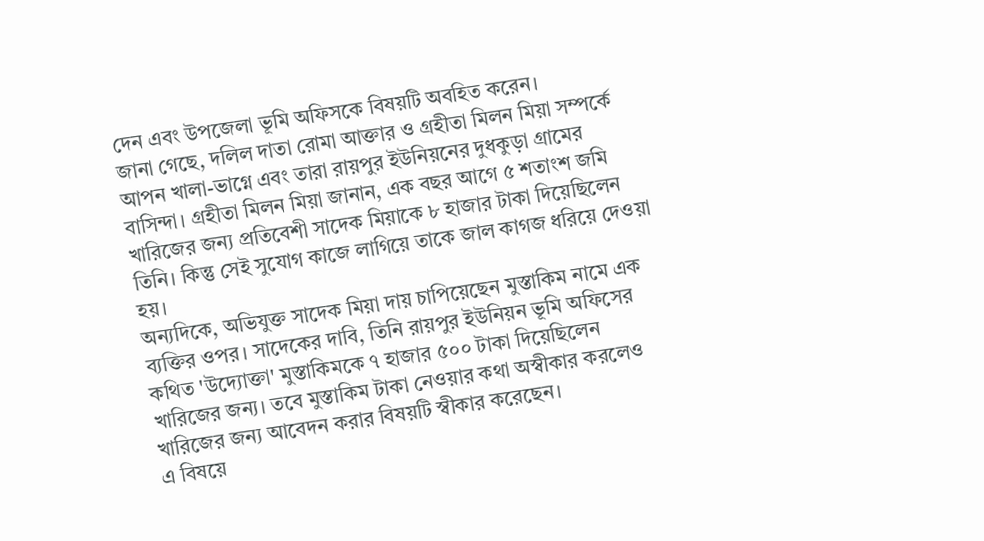দেন এবং উপজেলা ভূমি অফিসকে বিষয়টি অবহিত করেন।
জানা গেছে, দলিল দাতা রোমা আক্তার ও গ্রহীতা মিলন মিয়া সম্পর্কে আপন খালা-ভাগ্নে এবং তারা রায়পুর ইউনিয়নের দুধকুড়া গ্রামের বাসিন্দা। গ্রহীতা মিলন মিয়া জানান, এক বছর আগে ৫ শতাংশ জমি খারিজের জন্য প্রতিবেশী সাদেক মিয়াকে ৮ হাজার টাকা দিয়েছিলেন তিনি। কিন্তু সেই সুযোগ কাজে লাগিয়ে তাকে জাল কাগজ ধরিয়ে দেওয়া হয়।
অন্যদিকে, অভিযুক্ত সাদেক মিয়া দায় চাপিয়েছেন মুস্তাকিম নামে এক ব্যক্তির ওপর। সাদেকের দাবি, তিনি রায়পুর ইউনিয়ন ভূমি অফিসের কথিত 'উদ্যোক্তা' মুস্তাকিমকে ৭ হাজার ৫০০ টাকা দিয়েছিলেন খারিজের জন্য। তবে মুস্তাকিম টাকা নেওয়ার কথা অস্বীকার করলেও খারিজের জন্য আবেদন করার বিষয়টি স্বীকার করেছেন।
এ বিষয়ে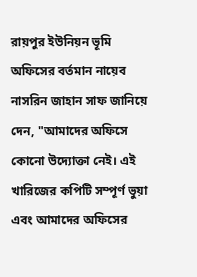রায়পুর ইউনিয়ন ভূমি অফিসের বর্তমান নায়েব নাসরিন জাহান সাফ জানিয়ে দেন, "আমাদের অফিসে কোনো উদ্যোক্তা নেই। এই খারিজের কপিটি সম্পূর্ণ ভুয়া এবং আমাদের অফিসের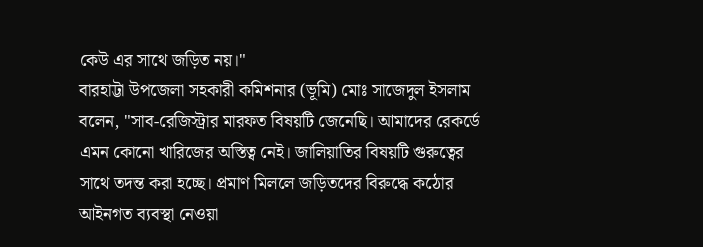কেউ এর সাথে জড়িত নয়।"
বারহাট্টা উপজেলা সহকারী কমিশনার (ভূমি) মোঃ সাজেদুল ইসলাম বলেন, "সাব-রেজিস্ট্রার মারফত বিষয়টি জেনেছি। আমাদের রেকর্ডে এমন কোনো খারিজের অস্তিত্ব নেই। জালিয়াতির বিষয়টি গুরুত্বের সাথে তদন্ত করা হচ্ছে। প্রমাণ মিললে জড়িতদের বিরুদ্ধে কঠোর আইনগত ব্যবস্থা নেওয়া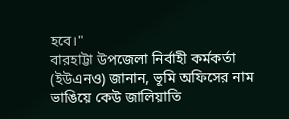হবে।"
বারহাট্টা উপজেলা নির্বাহী কর্মকর্তা (ইউএনও) জানান, ভূমি অফিসের নাম ভাঙিয়ে কেউ জালিয়াতি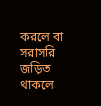করলে বা সরাসরি জড়িত থাকলে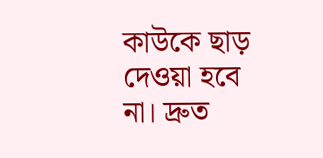কাউকে ছাড় দেওয়া হবে না। দ্রুত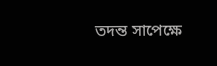তদন্ত সাপেক্ষে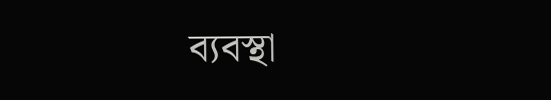ব্যবস্থা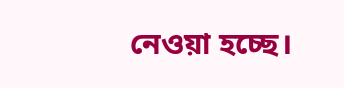নেওয়া হচ্ছে।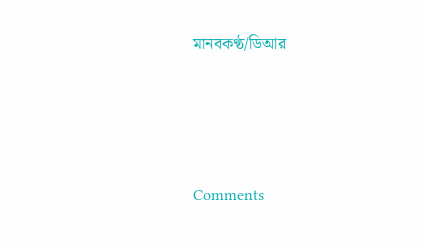মানবকণ্ঠ/ডিআর




Comments